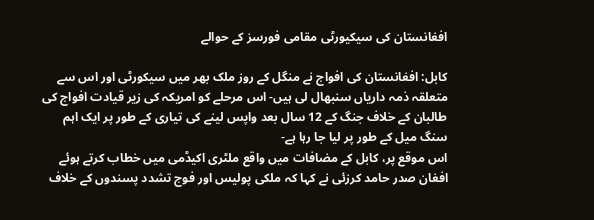افغانستان کی سیکیورٹی مقامی فورسز کے حوالے

کابل: افغانستان کی افواج نے منگل کے روز ملک بھر میں سیکورٹی اور اس سے متعلقہ ذمہ داریاں سنبھال لی ہیں- اس مرحلے کو امریکہ کی زیر قیادت افواج کی طالبان کے خلاف جنگ کے 12 سال بعد واپس لینے کی تیاری کے طور پر ایک اہم سنگ میل کے طور پر لیا جا رہا ہے-
اس موقع پر، کابل کے مضافات میں واقع ملٹری اکیڈمی میں خطاب کرتے ہوئے افغان صدر حامد کرزئی نے کہا کہ ملکی پولیس اور فوج تشدد پسندوں کے خلاف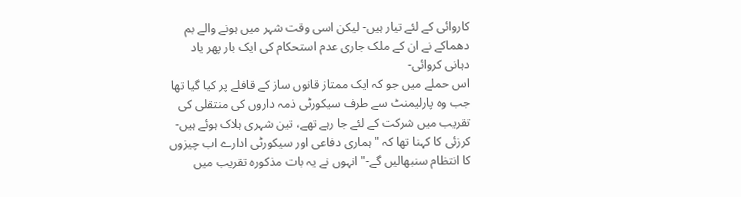کاروائی کے لئے تیار ہیں- لیکن اسی وقت شہر میں ہونے والے بم دھماکے نے ان کے ملک جاری عدم استحکام کی ایک بار پھر یاد دہانی کروائی-
اس حملے میں جو کہ ایک ممتاز قانوں ساز کے قافلے پر کیا گیا تھا جب وہ پارلیمنٹ سے طرف سیکورٹی ذمہ داروں کی منتقلی کی تقریب میں شرکت کے لئے جا رہے تھے، تین شہری ہلاک ہوئے ہیں-
کرزئی کا کہنا تھا کہ "ہماری دفاعی اور سیکورٹی ادارے اب چیزوں کا انتظام سنبھالیں گے-" انہوں نے یہ بات مذکورہ تقریب میں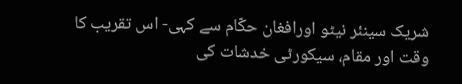شریک سینئر نیٹو اورافغان حکّام سے کہی- اس تقریب کا وقت اور مقام، سیکورٹی خدشات کی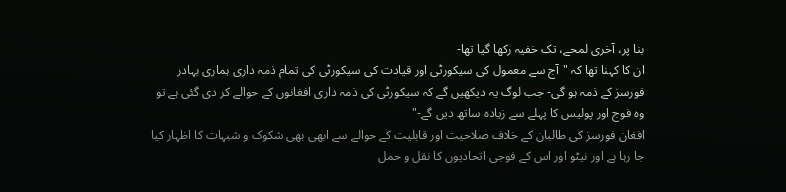بنا پر، آخری لمحے، تک خفیہ رکھا گیا تھا-
ان کا کہنا تھا کہ "آج سے معمول کی سیکورٹی اور قیادت کی سیکورٹی کی تمام ذمہ داری ہماری بہادر فورسز کے ذمہ ہو گی- جب لوگ یہ دیکھیں گے کہ سیکورٹی کی ذمہ داری افغانوں کے حوالے کر دی گئی ہے تو وہ فوج اور پولیس کا پہلے سے زیادہ ساتھ دیں گے-"
افغان فورسز کی طالبان کے خلاف صلاحیت اور قابلیت کے حوالے سے ابھی بھی شکوک و شبہات کا اظہار کیا جا رہا ہے اور نیٹو اور اس کے فوجی اتحادیوں کا نقل و حمل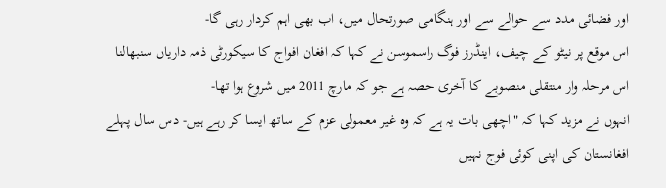اور فضائی مدد سے حوالے سے اور ہنگامی صورتحال میں، اب بھی اہم کردار رہی گا-
اس موقع پر نیٹو کے چیف، اینڈرز فوگ راسموسن نے کہا کہ افغان افواج کا سیکورٹی ذمہ داریاں سنبھالنا اس مرحلہ وار منتقلی منصوبے کا آخری حصہ ہے جو کہ مارچ 2011 میں شروع ہوا تھا-
انہوں نے مزید کہا کہ "اچھی بات یہ ہے کہ وہ غیر معمولی عزم کے ساتھ ایسا کر رہے ہیں- دس سال پہلے افغانستان کی اپنی کوئی فوج نہیں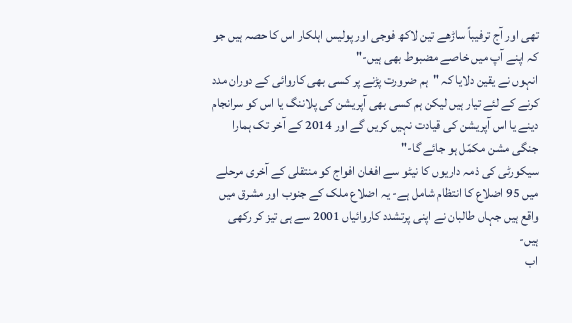تھی اور آج ترفیباً ساڑھے تین لاکھ فوجی اور پولیس اہلکار اس کا حصہ ہیں جو کہ اپنے آپ میں خاصے مضبوط بھی ہیں-"
انہوں نے یقین دلایا کہ "ہم ضرورت پڑنے پر کسی بھی کاروائی کے دوران مدد کرنے کے لئے تیار ہیں لیکن ہم کسی بھی آپریشن کی پلاننگ یا اس کو سرانجام دینے یا اس آپریشن کی قیادت نہیں کریں گے اور 2014 کے آخر تک ہمارا جنگی مشن مکمّل ہو جائے گا-"
سیکورٹی کی ذمہ داریوں کا نیٹو سے افغان افواج کو منتقلی کے آخری مرحلے میں 95 اضلاع کا انتظام شامل ہے- یہ اضلاع ملک کے جنوب اور مشرق میں واقع ہیں جہاں طالبان نے اپنی پرتشدد کاروائیاں 2001 سے ہی تیز کر رکھی ہیں-
اب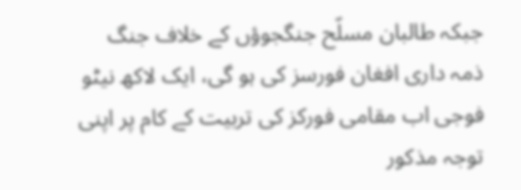جبکہ طالبان مسلّح جنگجوؤں کے خلاف جنگ ذمہ داری افغان فورسز کی ہو گی، ایک لاکھ نیٹو فوجی اب مقامی فورکز کی تربیت کے کام پر اپنی توجہ مذکور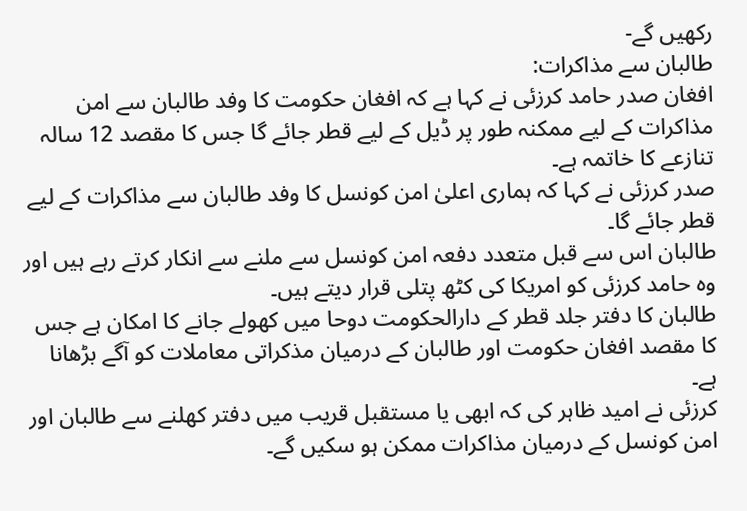رکھیں گے-
طالبان سے مذاکرات:
افغان صدر حامد کرزئی نے کہا ہے کہ افغان حکومت کا وفد طالبان سے امن مذاکرات کے لیے ممکنہ طور پر ڈیل کے لیے قطر جائے گا جس کا مقصد 12 سالہ تنازعے کا خاتمہ ہے۔
صدر کرزئی نے کہا کہ ہماری اعلیٰ امن کونسل کا وفد طالبان سے مذاکرات کے لیے قطر جائے گا۔
طالبان اس سے قبل متعدد دفعہ امن کونسل سے ملنے سے انکار کرتے رہے ہیں اور وہ حامد کرزئی کو امریکا کی کٹھ پتلی قرار دیتے ہیں۔
طالبان کا دفتر جلد قطر کے دارالحکومت دوحا میں کھولے جانے کا امکان ہے جس کا مقصد افغان حکومت اور طالبان کے درمیان مذکراتی معاملات کو آگے بڑھانا ہے۔
کرزئی نے امید ظاہر کی کہ ابھی یا مستقبل قریب میں دفتر کھلنے سے طالبان اور امن کونسل کے درمیان مذاکرات ممکن ہو سکیں گے۔